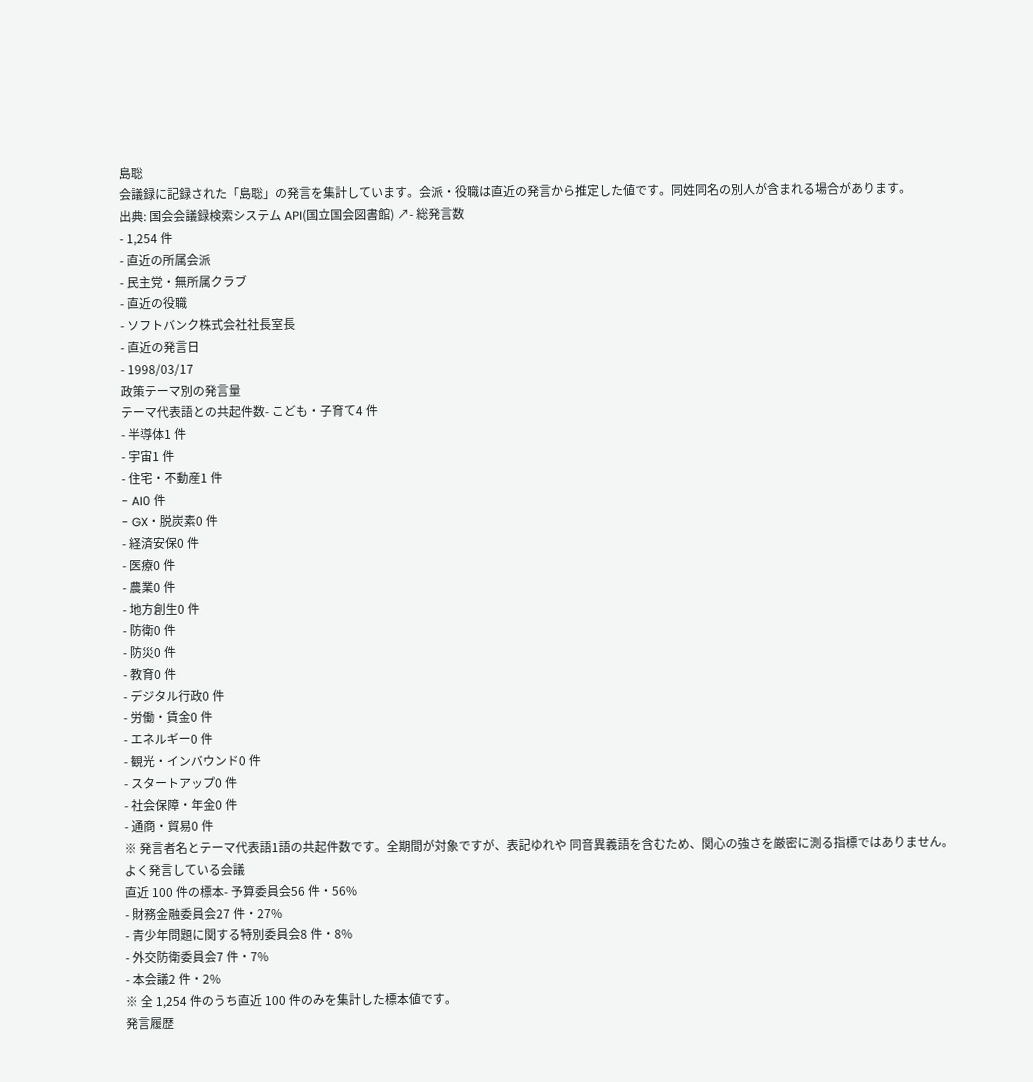島聡
会議録に記録された「島聡」の発言を集計しています。会派・役職は直近の発言から推定した値です。同姓同名の別人が含まれる場合があります。
出典: 国会会議録検索システム API(国立国会図書館) ↗- 総発言数
- 1,254 件
- 直近の所属会派
- 民主党・無所属クラブ
- 直近の役職
- ソフトバンク株式会社社長室長
- 直近の発言日
- 1998/03/17
政策テーマ別の発言量
テーマ代表語との共起件数- こども・子育て4 件
- 半導体1 件
- 宇宙1 件
- 住宅・不動産1 件
- AI0 件
- GX・脱炭素0 件
- 経済安保0 件
- 医療0 件
- 農業0 件
- 地方創生0 件
- 防衛0 件
- 防災0 件
- 教育0 件
- デジタル行政0 件
- 労働・賃金0 件
- エネルギー0 件
- 観光・インバウンド0 件
- スタートアップ0 件
- 社会保障・年金0 件
- 通商・貿易0 件
※ 発言者名とテーマ代表語1語の共起件数です。全期間が対象ですが、表記ゆれや 同音異義語を含むため、関心の強さを厳密に測る指標ではありません。
よく発言している会議
直近 100 件の標本- 予算委員会56 件・56%
- 財務金融委員会27 件・27%
- 青少年問題に関する特別委員会8 件・8%
- 外交防衛委員会7 件・7%
- 本会議2 件・2%
※ 全 1,254 件のうち直近 100 件のみを集計した標本値です。
発言履歴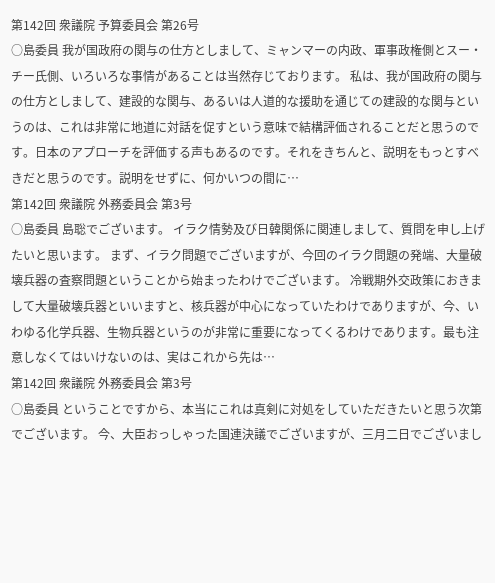第142回 衆議院 予算委員会 第26号
○島委員 我が国政府の関与の仕方としまして、ミャンマーの内政、軍事政権側とスー・チー氏側、いろいろな事情があることは当然存じております。 私は、我が国政府の関与の仕方としまして、建設的な関与、あるいは人道的な援助を通じての建設的な関与というのは、これは非常に地道に対話を促すという意味で結構評価されることだと思うのです。日本のアプローチを評価する声もあるのです。それをきちんと、説明をもっとすべきだと思うのです。説明をせずに、何かいつの間に…
第142回 衆議院 外務委員会 第3号
○島委員 島聡でございます。 イラク情勢及び日韓関係に関連しまして、質問を申し上げたいと思います。 まず、イラク問題でございますが、今回のイラク問題の発端、大量破壊兵器の査察問題ということから始まったわけでございます。 冷戦期外交政策におきまして大量破壊兵器といいますと、核兵器が中心になっていたわけでありますが、今、いわゆる化学兵器、生物兵器というのが非常に重要になってくるわけであります。最も注意しなくてはいけないのは、実はこれから先は…
第142回 衆議院 外務委員会 第3号
○島委員 ということですから、本当にこれは真剣に対処をしていただきたいと思う次第でございます。 今、大臣おっしゃった国連決議でございますが、三月二日でございまし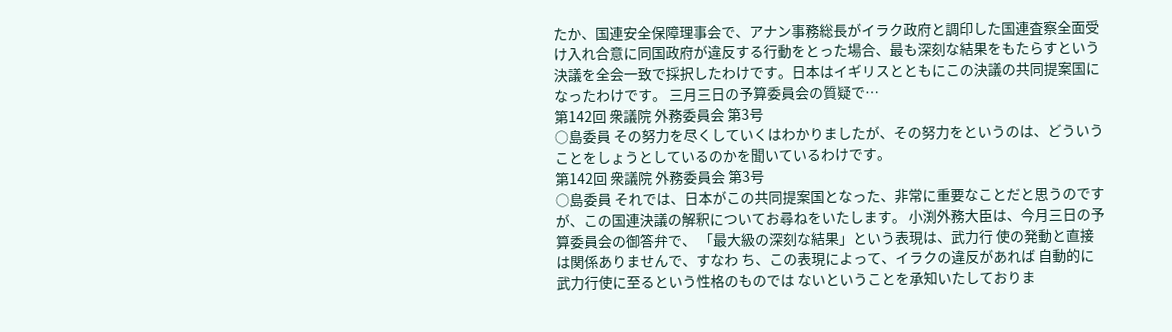たか、国連安全保障理事会で、アナン事務総長がイラク政府と調印した国連査察全面受け入れ合意に同国政府が違反する行動をとった場合、最も深刻な結果をもたらすという決議を全会一致で採択したわけです。日本はイギリスとともにこの決議の共同提案国になったわけです。 三月三日の予算委員会の質疑で…
第142回 衆議院 外務委員会 第3号
○島委員 その努力を尽くしていくはわかりましたが、その努力をというのは、どういうことをしょうとしているのかを聞いているわけです。
第142回 衆議院 外務委員会 第3号
○島委員 それでは、日本がこの共同提案国となった、非常に重要なことだと思うのですが、この国連決議の解釈についてお尋ねをいたします。 小渕外務大臣は、今月三日の予算委員会の御答弁で、 「最大級の深刻な結果」という表現は、武力行 使の発動と直接は関係ありませんで、すなわ ち、この表現によって、イラクの違反があれば 自動的に武力行使に至るという性格のものでは ないということを承知いたしておりま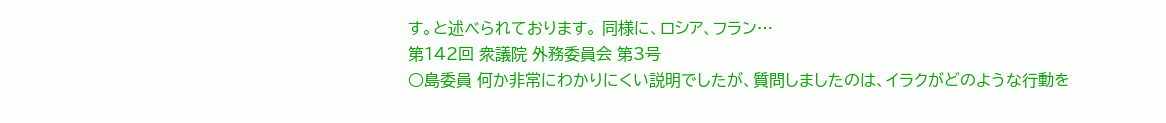す。と述べられております。 同様に、ロシア、フラン…
第142回 衆議院 外務委員会 第3号
○島委員 何か非常にわかりにくい説明でしたが、質問しましたのは、イラクがどのような行動を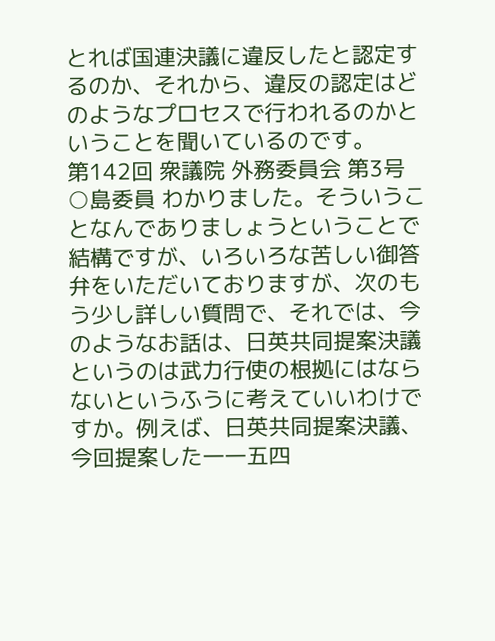とれば国連決議に違反したと認定するのか、それから、違反の認定はどのようなプロセスで行われるのかということを聞いているのです。
第142回 衆議院 外務委員会 第3号
○島委員 わかりました。そういうことなんでありましょうということで結構ですが、いろいろな苦しい御答弁をいただいておりますが、次のもう少し詳しい質問で、それでは、今のようなお話は、日英共同提案決議というのは武力行使の根拠にはならないというふうに考えていいわけですか。例えば、日英共同提案決議、今回提案した一一五四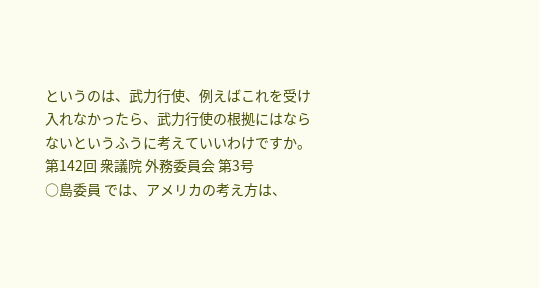というのは、武力行使、例えばこれを受け入れなかったら、武力行使の根拠にはならないというふうに考えていいわけですか。
第142回 衆議院 外務委員会 第3号
○島委員 では、アメリカの考え方は、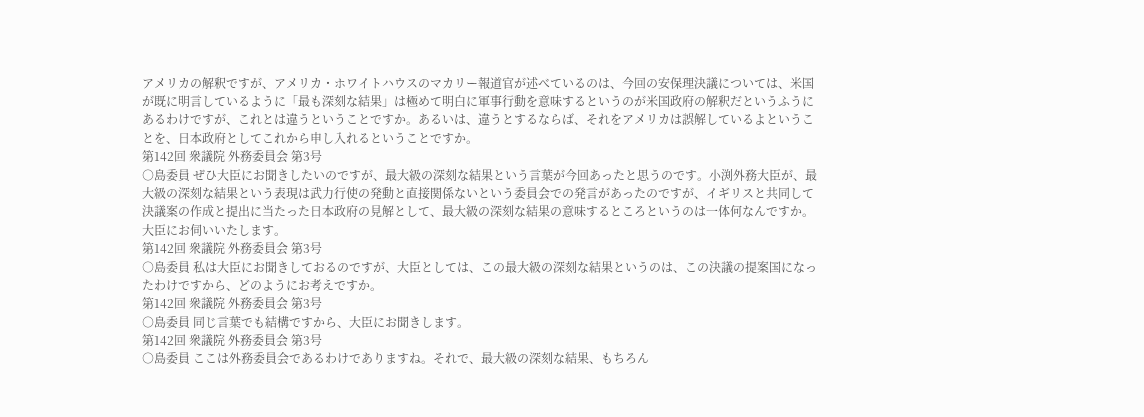アメリカの解釈ですが、アメリカ・ホワイトハウスのマカリー報道官が述べているのは、今回の安保理決議については、米国が既に明言しているように「最も深刻な結果」は極めて明白に軍事行動を意味するというのが米国政府の解釈だというふうにあるわけですが、これとは違うということですか。あるいは、違うとするならば、それをアメリカは誤解しているよということを、日本政府としてこれから申し入れるということですか。
第142回 衆議院 外務委員会 第3号
○島委員 ぜひ大臣にお聞きしたいのですが、最大級の深刻な結果という言葉が今回あったと思うのです。小渕外務大臣が、最大級の深刻な結果という表現は武力行使の発動と直接関係ないという委員会での発言があったのですが、イギリスと共同して決議案の作成と提出に当たった日本政府の見解として、最大級の深刻な結果の意味するところというのは一体何なんですか。 大臣にお伺いいたします。
第142回 衆議院 外務委員会 第3号
○島委員 私は大臣にお聞きしておるのですが、大臣としては、この最大級の深刻な結果というのは、この決議の提案国になったわけですから、どのようにお考えですか。
第142回 衆議院 外務委員会 第3号
○島委員 同じ言葉でも結構ですから、大臣にお聞きします。
第142回 衆議院 外務委員会 第3号
○島委員 ここは外務委員会であるわけでありますね。それで、最大級の深刻な結果、もちろん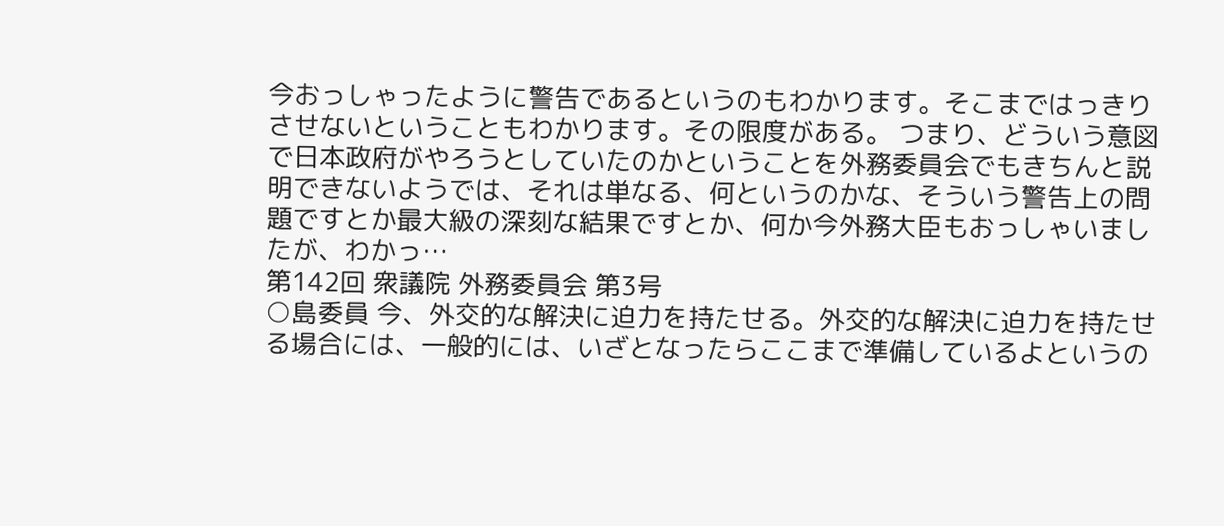今おっしゃったように警告であるというのもわかります。そこまではっきりさせないということもわかります。その限度がある。 つまり、どういう意図で日本政府がやろうとしていたのかということを外務委員会でもきちんと説明できないようでは、それは単なる、何というのかな、そういう警告上の問題ですとか最大級の深刻な結果ですとか、何か今外務大臣もおっしゃいましたが、わかっ…
第142回 衆議院 外務委員会 第3号
○島委員 今、外交的な解決に迫力を持たせる。外交的な解決に迫力を持たせる場合には、一般的には、いざとなったらここまで準備しているよというの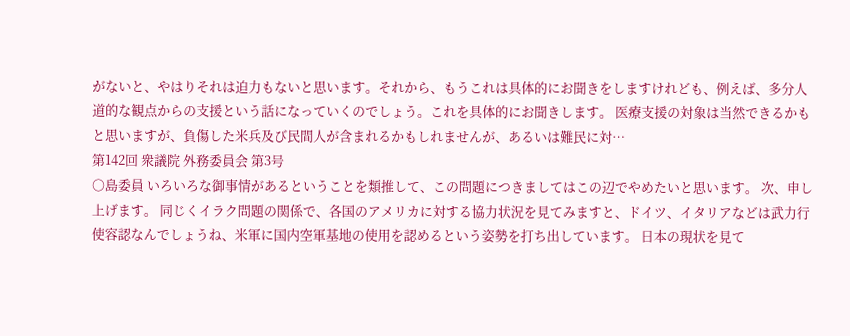がないと、やはりそれは迫力もないと思います。それから、もうこれは具体的にお聞きをしますけれども、例えば、多分人道的な観点からの支援という話になっていくのでしょう。これを具体的にお聞きします。 医療支援の対象は当然できるかもと思いますが、負傷した米兵及び民間人が含まれるかもしれませんが、あるいは難民に対…
第142回 衆議院 外務委員会 第3号
○島委員 いろいろな御事情があるということを類推して、この問題につきましてはこの辺でやめたいと思います。 次、申し上げます。 同じくイラク問題の関係で、各国のアメリカに対する協力状況を見てみますと、ドイツ、イタリアなどは武力行使容認なんでしょうね、米軍に国内空軍基地の使用を認めるという姿勢を打ち出しています。 日本の現状を見て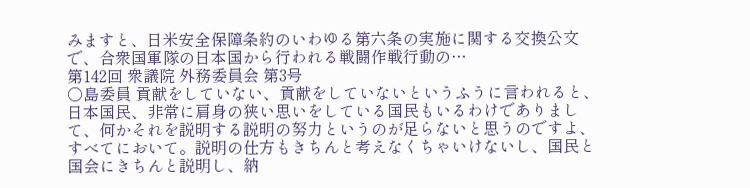みますと、日米安全保障条約のいわゆる第六条の実施に関する交換公文で、合衆国軍隊の日本国から行われる戦闘作戦行動の…
第142回 衆議院 外務委員会 第3号
○島委員 貢献をしていない、貢献をしていないというふうに言われると、日本国民、非常に肩身の狭い思いをしている国民もいるわけでありまして、何かそれを説明する説明の努力というのが足らないと思うのですよ、すべてにおいて。説明の仕方もきちんと考えなくちゃいけないし、国民と国会にきちんと説明し、納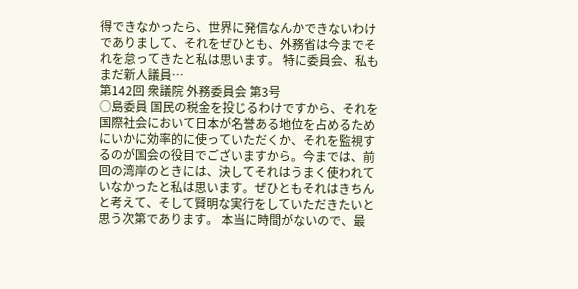得できなかったら、世界に発信なんかできないわけでありまして、それをぜひとも、外務省は今までそれを怠ってきたと私は思います。 特に委員会、私もまだ新人議員…
第142回 衆議院 外務委員会 第3号
○島委員 国民の税金を投じるわけですから、それを国際社会において日本が名誉ある地位を占めるためにいかに効率的に使っていただくか、それを監視するのが国会の役目でございますから。今までは、前回の湾岸のときには、決してそれはうまく使われていなかったと私は思います。ぜひともそれはきちんと考えて、そして賢明な実行をしていただきたいと思う次第であります。 本当に時間がないので、最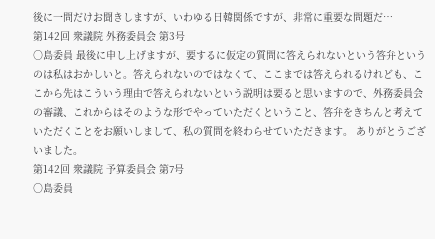後に一問だけお聞きしますが、いわゆる日韓関係ですが、非常に重要な問題だ…
第142回 衆議院 外務委員会 第3号
○島委員 最後に申し上げますが、要するに仮定の質問に答えられないという答弁というのは私はおかしいと。答えられないのではなくて、ここまでは答えられるけれども、ここから先はこういう理由で答えられないという説明は要ると思いますので、外務委員会の審議、これからはそのような形でやっていただくということ、答弁をきちんと考えていただくことをお願いしまして、私の質問を終わらせていただきます。 ありがとうございました。
第142回 衆議院 予算委員会 第7号
○島委員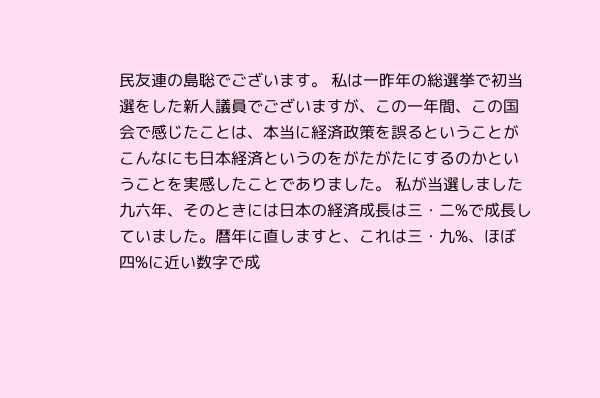民友連の島聡でございます。 私は一昨年の総選挙で初当選をした新人議員でございますが、この一年間、この国会で感じたことは、本当に経済政策を誤るということがこんなにも日本経済というのをがたがたにするのかということを実感したことでありました。 私が当選しました九六年、そのときには日本の経済成長は三・二%で成長していました。暦年に直しますと、これは三・九%、ほぼ四%に近い数字で成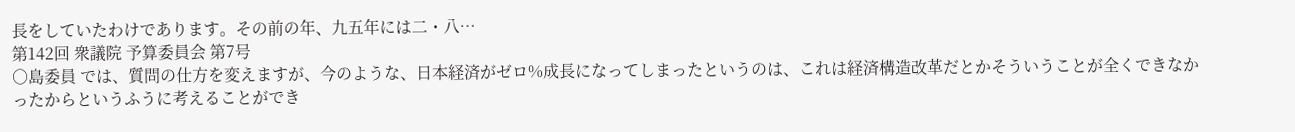長をしていたわけであります。その前の年、九五年には二・八…
第142回 衆議院 予算委員会 第7号
○島委員 では、質問の仕方を変えますが、今のような、日本経済がゼロ%成長になってしまったというのは、これは経済構造改革だとかそういうことが全くできなかったからというふうに考えることができ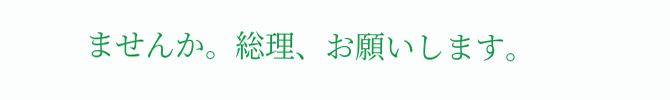ませんか。総理、お願いします。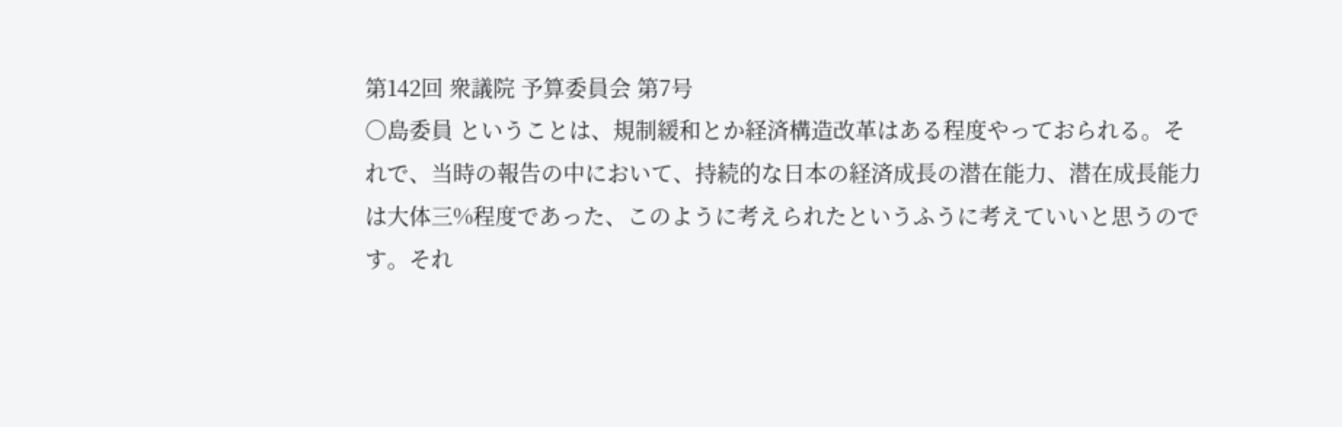第142回 衆議院 予算委員会 第7号
○島委員 ということは、規制緩和とか経済構造改革はある程度やっておられる。それで、当時の報告の中において、持続的な日本の経済成長の潜在能力、潜在成長能力は大体三%程度であった、このように考えられたというふうに考えていいと思うのです。それ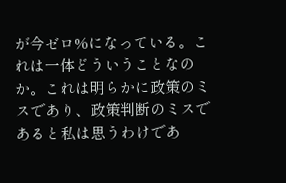が今ゼロ%になっている。これは一体どういうことなのか。これは明らかに政策のミスであり、政策判断のミスであると私は思うわけであ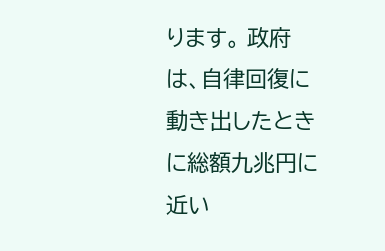ります。 政府は、自律回復に動き出したときに総額九兆円に近い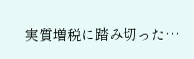実質増税に踏み切った…